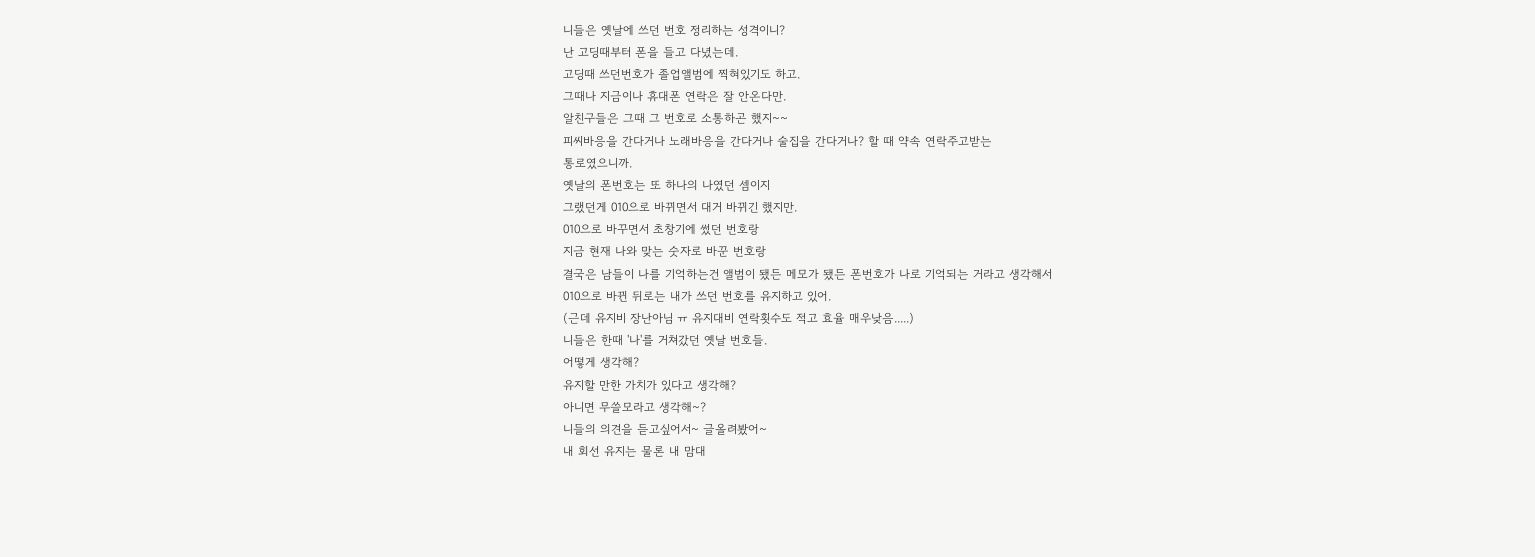니들은 옛날에 쓰던 번호 정리하는 성격이니?
난 고딩때부터 폰을 들고 다녔는데.
고딩때 쓰던번호가 졸업앨범에 찍혀있기도 하고.
그때나 지금이나 휴대폰 연락은 잘 안온다만.
알친구들은 그때 그 번호로 소통하곤 했지~~
피씨바응을 간다거나 노래바응을 간다거나 술집을 간다거나? 할 때 약속 연락주고받는
통로였으니까.
옛날의 폰번호는 또 하나의 나였던 셈이지
그랬던게 010으로 바뀌면서 대거 바뀌긴 했지만.
010으로 바꾸면서 초창기에 썼던 번호랑
지금 현재 나와 맞는 숫자로 바꾼 번호랑
결국은 남들이 나를 기억하는건 앨범이 됐든 메모가 됐든 폰번호가 나로 기억되는 거라고 생각해서
010으로 바뀐 뒤로는 내가 쓰던 번호를 유지하고 있어.
(근데 유지비 장난아님 ㅠ 유지대비 연락횟수도 적고 효율 매우낮음.....)
니들은 한때 '나'를 거쳐갔던 옛날 번호들.
어떻게 생각해?
유지할 만한 가치가 있다고 생각해?
아니면 무쓸모라고 생각해~?
니들의 의견을 듣고싶어서~ 글올려봤어~
내 회선 유지는 물론 내 맘대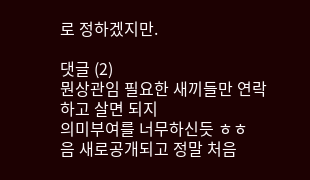로 정하겠지만.

댓글 (2)
뭔상관임 필요한 새끼들만 연락하고 살면 되지
의미부여를 너무하신듯 ㅎㅎ
음 새로공개되고 정말 처음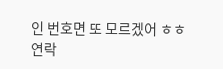인 번호면 또 모르겠어 ㅎㅎ
연락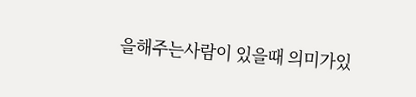을해주는사람이 있을때 의미가있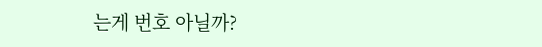는게 번호 아닐까?